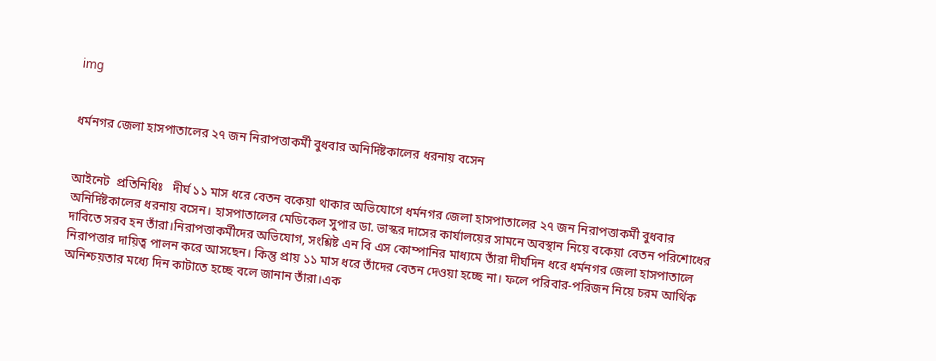img


ধর্মনগর জেলা হাসপাতালের ২৭ জন নিরাপত্তাকর্মী বুধবার অনির্দিষ্টকালের ধরনায় বসেন


আইনেট  প্রতিনিধিঃ   দীর্ঘ ১১ মাস ধরে বেতন বকেয়া থাকার অভিযোগে ধর্মনগর জেলা হাসপাতালের ২৭ জন নিরাপত্তাকর্মী বুধবার অনির্দিষ্টকালের ধরনায় বসেন। হাসপাতালের মেডিকেল সুপার ডা. ভাস্কর দাসের কার্যালয়ের সামনে অবস্থান নিয়ে বকেয়া বেতন পরিশোধের দাবিতে সরব হন তাঁরা।নিরাপত্তাকর্মীদের অভিযোগ, সংশ্লিষ্ট এন বি এস কোম্পানির মাধ্যমে তাঁরা দীর্ঘদিন ধরে ধর্মনগর জেলা হাসপাতালে নিরাপত্তার দায়িত্ব পালন করে আসছেন। কিন্তু প্রায় ১১ মাস ধরে তাঁদের বেতন দেওয়া হচ্ছে না। ফলে পরিবার-পরিজন নিয়ে চরম আর্থিক অনিশ্চয়তার মধ্যে দিন কাটাতে হচ্ছে বলে জানান তাঁরা।এক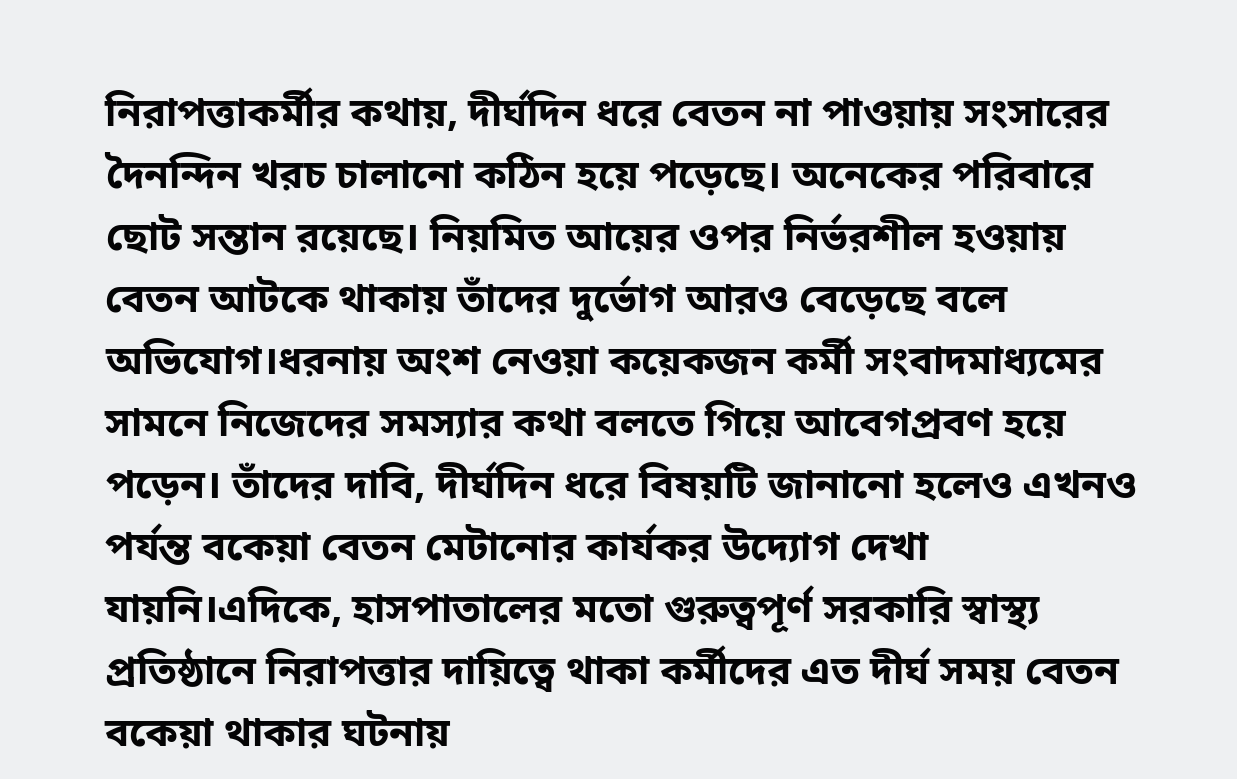নিরাপত্তাকর্মীর কথায়, দীর্ঘদিন ধরে বেতন না পাওয়ায় সংসারের দৈনন্দিন খরচ চালানো কঠিন হয়ে পড়েছে। অনেকের পরিবারে ছোট সন্তান রয়েছে। নিয়মিত আয়ের ওপর নির্ভরশীল হওয়ায় বেতন আটকে থাকায় তাঁদের দুর্ভোগ আরও বেড়েছে বলে অভিযোগ।ধরনায় অংশ নেওয়া কয়েকজন কর্মী সংবাদমাধ্যমের সামনে নিজেদের সমস্যার কথা বলতে গিয়ে আবেগপ্রবণ হয়ে পড়েন। তাঁদের দাবি, দীর্ঘদিন ধরে বিষয়টি জানানো হলেও এখনও পর্যন্ত বকেয়া বেতন মেটানোর কার্যকর উদ্যোগ দেখা যায়নি।এদিকে, হাসপাতালের মতো গুরুত্বপূর্ণ সরকারি স্বাস্থ্য প্রতিষ্ঠানে নিরাপত্তার দায়িত্বে থাকা কর্মীদের এত দীর্ঘ সময় বেতন বকেয়া থাকার ঘটনায়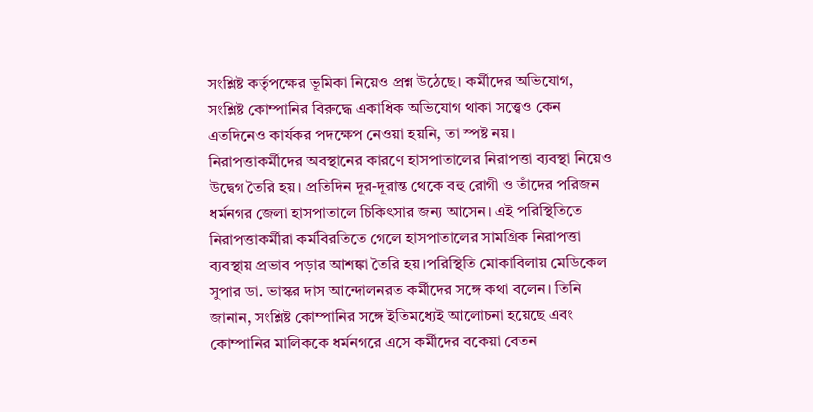সংশ্লিষ্ট কর্তৃপক্ষের ভূমিকা নিয়েও প্রশ্ন উঠেছে। কর্মীদের অভিযোগ, সংশ্লিষ্ট কোম্পানির বিরুদ্ধে একাধিক অভিযোগ থাকা সত্ত্বেও কেন এতদিনেও কার্যকর পদক্ষেপ নেওয়া হয়নি, তা স্পষ্ট নয়।     নিরাপত্তাকর্মীদের অবস্থানের কারণে হাসপাতালের নিরাপত্তা ব্যবস্থা নিয়েও উদ্বেগ তৈরি হয়। প্রতিদিন দূর-দূরান্ত থেকে বহু রোগী ও তাঁদের পরিজন ধর্মনগর জেলা হাসপাতালে চিকিৎসার জন্য আসেন। এই পরিস্থিতিতে নিরাপত্তাকর্মীরা কর্মবিরতিতে গেলে হাসপাতালের সামগ্রিক নিরাপত্তা ব্যবস্থায় প্রভাব পড়ার আশঙ্কা তৈরি হয়।পরিস্থিতি মোকাবিলায় মেডিকেল সুপার ডা. ভাস্কর দাস আন্দোলনরত কর্মীদের সঙ্গে কথা বলেন। তিনি জানান, সংশ্লিষ্ট কোম্পানির সঙ্গে ইতিমধ্যেই আলোচনা হয়েছে এবং কোম্পানির মালিককে ধর্মনগরে এসে কর্মীদের বকেয়া বেতন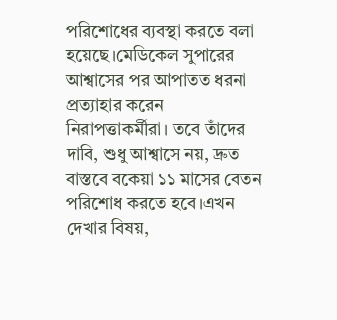পরিশোধের ব্যবস্থা করতে বলা হয়েছে।মেডিকেল সুপারের আশ্বাসের পর আপাতত ধরনা প্রত্যাহার করেন নিরাপত্তাকর্মীরা। তবে তাঁদের দাবি, শুধু আশ্বাসে নয়, দ্রুত বাস্তবে বকেয়া ১১ মাসের বেতন পরিশোধ করতে হবে।এখন দেখার বিষয়,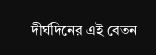দীর্ঘদিনের এই বেতন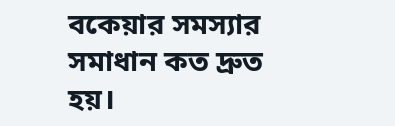বকেয়ার সমস্যার সমাধান কত দ্রুত হয়।